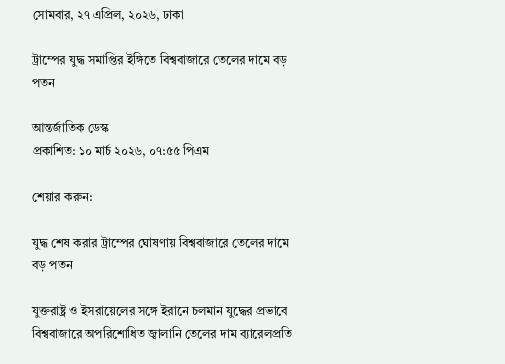সোমবার, ২৭ এপ্রিল, ২০২৬, ঢাকা

ট্রাম্পের যুদ্ধ সমাপ্তির ইঙ্গিতে বিশ্ববাজারে তেলের দামে বড় পতন

আন্তর্জাতিক ডেস্ক
প্রকাশিত: ১০ মার্চ ২০২৬, ০৭:৫৫ পিএম

শেয়ার করুন:

যুদ্ধ শেষ করার ট্রাম্পের ঘোষণায় বিশ্ববাজারে তেলের দামে বড় পতন

যুক্তরাষ্ট্র ও ইসরায়েলের সঙ্গে ইরানে চলমান যুদ্ধের প্রভাবে বিশ্ববাজারে অপরিশোধিত জ্বালানি তেলের দাম ব্যারেলপ্রতি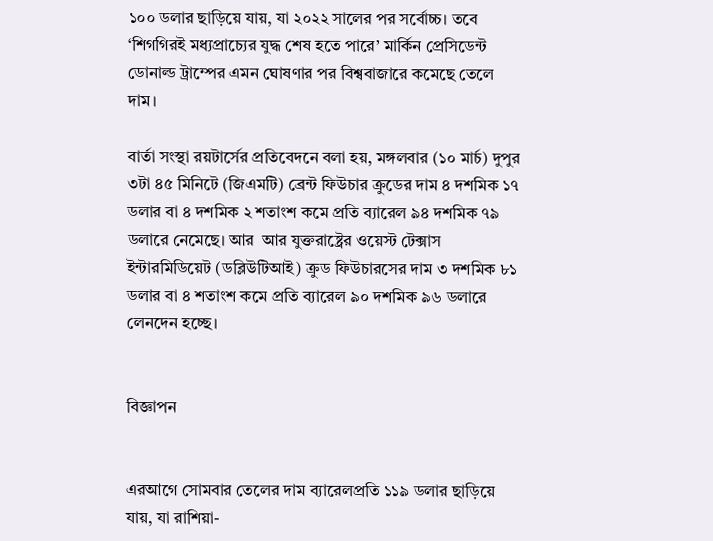১০০ ডলার ছাড়িয়ে যায়, যা ২০২২ সালের পর সর্বোচ্চ। তবে ‘শিগগিরই মধ্যপ্রাচ্যের যুদ্ধ শেষ হতে পারে’ মার্কিন প্রেসিডেন্ট ডোনাল্ড ট্রাম্পের এমন ঘোষণার পর বিশ্ববাজারে কমেছে তেলে দাম।

বার্তা সংস্থা রয়টার্সের প্রতিবেদনে বলা হয়, মঙ্গলবার (১০ মার্চ) দুপুর ৩টা ৪৫ মিনিটে (জিএমটি) ব্রেন্ট ফিউচার ক্রুডের দাম ৪ দশমিক ১৭ ডলার বা ৪ দশমিক ২ শতাংশ কমে প্রতি ব্যারেল ৯৪ দশমিক ৭৯ ডলারে নেমেছে। আর  আর যুক্তরাষ্ট্রের ওয়েস্ট টেক্সাস ইন্টারমিডিয়েট (ডব্লিউটিআই) ক্রুড ফিউচারসের দাম ৩ দশমিক ৮১ ডলার বা ৪ শতাংশ কমে প্রতি ব্যারেল ৯০ দশমিক ৯৬ ডলারে লেনদেন হচ্ছে।


বিজ্ঞাপন


এরআগে সোমবার তেলের দাম ব্যারেলপ্রতি ১১৯ ডলার ছাড়িয়ে যায়, যা রাশিয়া-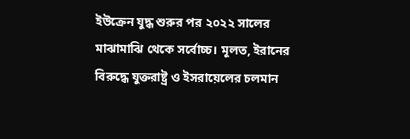ইউক্রেন যুদ্ধ শুরুর পর ২০২২ সালের মাঝামাঝি থেকে সর্বোচ্চ। মূলত, ইরানের বিরুদ্ধে যুক্তরাষ্ট্র ও ইসরায়েলের চলমান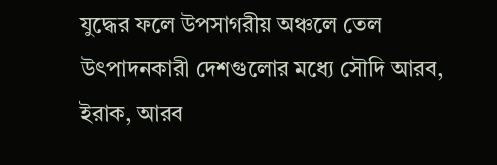যুদ্ধের ফলে উপসাগরীয় অঞ্চলে তেল উৎপাদনকারী দেশগুলোর মধ্যে সৌদি আরব, ইরাক, আরব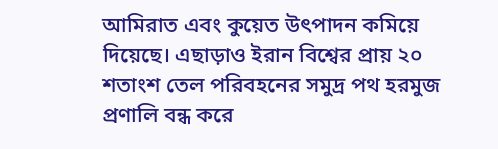আমিরাত এবং কুয়েত উৎপাদন কমিয়ে দিয়েছে। এছাড়াও ইরান বিশ্বের প্রায় ২০ শতাংশ তেল পরিবহনের সমুদ্র পথ হরমুজ প্রণালি বন্ধ করে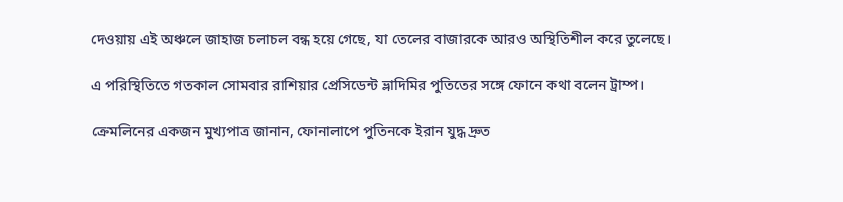দেওয়ায় এই অঞ্চলে জাহাজ চলাচল বন্ধ হয়ে গেছে, যা তেলের বাজারকে আরও অস্থিতিশীল করে তুলেছে।

এ পরিস্থিতিতে গতকাল সোমবার রাশিয়ার প্রেসিডেন্ট ভ্লাদিমির পুতিতের সঙ্গে ফোনে কথা বলেন ট্রাম্প।

ক্রেমলিনের একজন মুখ্যপাত্র জানান, ফোনালাপে পুতিনকে ইরান যুদ্ধ দ্রুত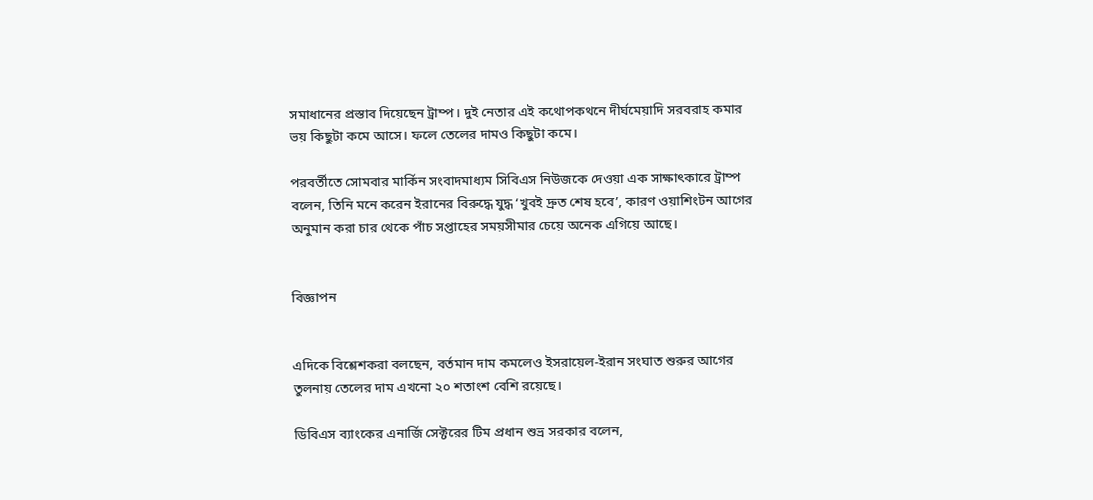সমাধানের প্রস্তাব দিয়েছেন ট্রাম্প। দুই নেতার এই কথোপকথনে দীর্ঘমেয়াদি সরবরাহ কমার ভয় কিছুটা কমে আসে। ফলে তেলের দামও কিছুটা কমে।

পরবর্তীতে সোমবার মার্কিন সংবাদমাধ্যম সিবিএস নিউজকে দেওয়া এক সাক্ষাৎকারে ট্রাম্প বলেন, তিনি মনে করেন ইরানের বিরুদ্ধে যুদ্ধ ‘খুবই দ্রুত শেষ হবে’, কারণ ওয়াশিংটন আগের অনুমান করা চার থেকে পাঁচ সপ্তাহের সময়সীমার চেয়ে অনেক এগিয়ে আছে।


বিজ্ঞাপন


এদিকে বিশ্লেশকরা বলছেন, বর্তমান দাম কমলেও ইসরায়েল-ইরান সংঘাত শুরুর আগের তুলনায় তেলের দাম এখনো ২০ শতাংশ বেশি রয়েছে।

ডিবিএস ব্যাংকের এনার্জি সেক্টরের টিম প্রধান শুভ্র সরকার বলেন,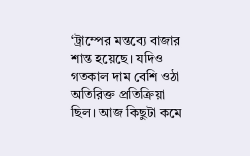‘ট্রাম্পের মন্তব্যে বাজার শান্ত হয়েছে। যদিও গতকাল দাম বেশি ওঠা অতিরিক্ত প্রতিক্রিয়া ছিল। আজ কিছুটা কমে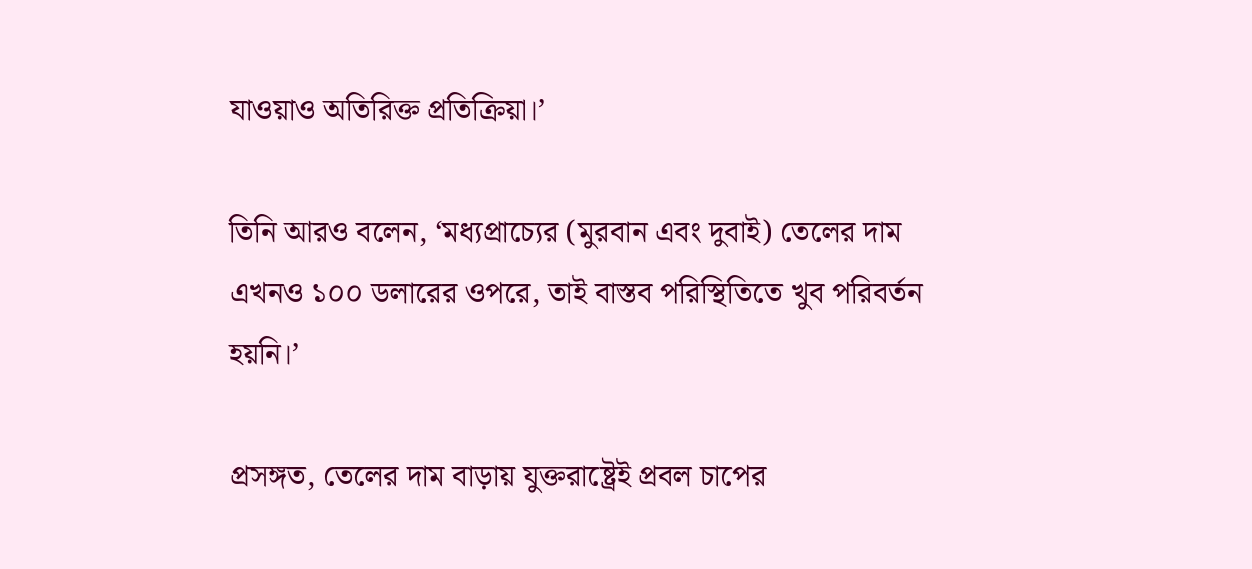যাওয়াও অতিরিক্ত প্রতিক্রিয়া।’

তিনি আরও বলেন, ‘মধ্যপ্রাচ্যের (মুরবান এবং দুবাই) তেলের দাম এখনও ১০০ ডলারের ওপরে, তাই বাস্তব পরিস্থিতিতে খুব পরিবর্তন হয়নি।’

প্রসঙ্গত, তেলের দাম বাড়ায় যুক্তরাষ্ট্রেই প্রবল চাপের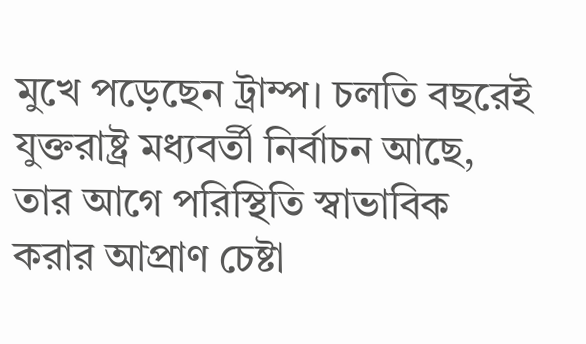মুখে পড়েছেন ট্রাম্প। চলতি বছরেই যুক্তরাষ্ট্র মধ্যবর্তী নির্বাচন আছে, তার আগে পরিস্থিতি স্বাভাবিক করার আপ্রাণ চেষ্টা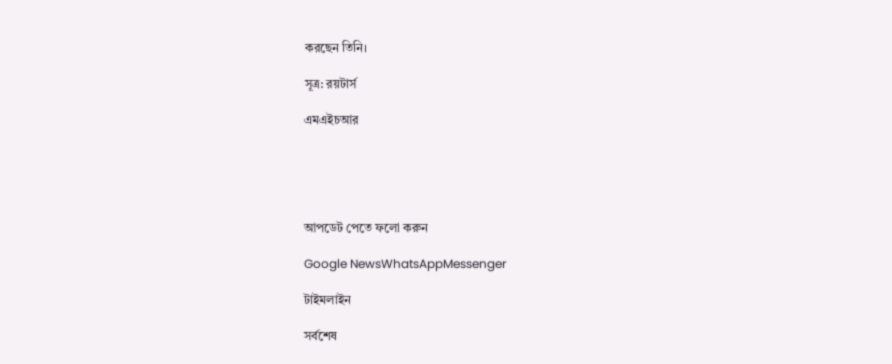করছেন তিনি।

সূত্র: রয়টার্স

এমএইচআর





আপডেট পেতে ফলো করুন

Google NewsWhatsAppMessenger

টাইমলাইন

সর্বশেষ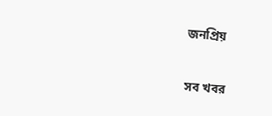জনপ্রিয়

সব খবর